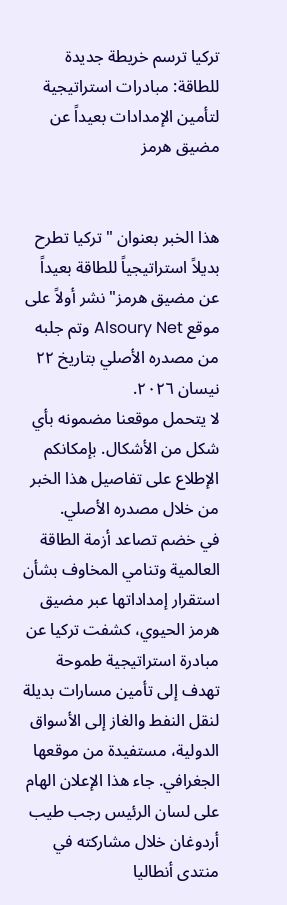تركيا ترسم خريطة جديدة للطاقة: مبادرات استراتيجية لتأمين الإمدادات بعيداً عن مضيق هرمز


هذا الخبر بعنوان "تركيا تطرح بديلاً استراتيجياً للطاقة بعيداً عن مضيق هرمز" نشر أولاً على موقع Alsoury Net وتم جلبه من مصدره الأصلي بتاريخ ٢٢ نيسان ٢٠٢٦.
لا يتحمل موقعنا مضمونه بأي شكل من الأشكال. بإمكانكم الإطلاع على تفاصيل هذا الخبر من خلال مصدره الأصلي.
في خضم تصاعد أزمة الطاقة العالمية وتنامي المخاوف بشأن استقرار إمداداتها عبر مضيق هرمز الحيوي، كشفت تركيا عن مبادرة استراتيجية طموحة تهدف إلى تأمين مسارات بديلة لنقل النفط والغاز إلى الأسواق الدولية، مستفيدة من موقعها الجغرافي. جاء هذا الإعلان الهام على لسان الرئيس رجب طيب أردوغان خلال مشاركته في منتدى أنطاليا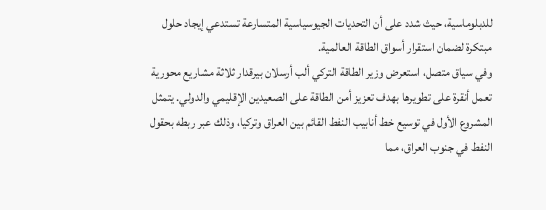للدبلوماسية، حيث شدد على أن التحديات الجيوسياسية المتسارعة تستدعي إيجاد حلول مبتكرة لضمان استقرار أسواق الطاقة العالمية.
وفي سياق متصل، استعرض وزير الطاقة التركي ألب أرسلان بيرقدار ثلاثة مشاريع محورية تعمل أنقرة على تطويرها بهدف تعزيز أمن الطاقة على الصعيدين الإقليمي والدولي. يتمثل المشروع الأول في توسيع خط أنابيب النفط القائم بين العراق وتركيا، وذلك عبر ربطه بحقول النفط في جنوب العراق، مما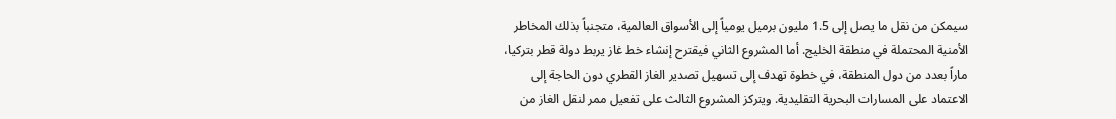سيمكن من نقل ما يصل إلى 1.5 مليون برميل يومياً إلى الأسواق العالمية، متجنباً بذلك المخاطر الأمنية المحتملة في منطقة الخليج. أما المشروع الثاني فيقترح إنشاء خط غاز يربط دولة قطر بتركيا، ماراً بعدد من دول المنطقة، في خطوة تهدف إلى تسهيل تصدير الغاز القطري دون الحاجة إلى الاعتماد على المسارات البحرية التقليدية. ويتركز المشروع الثالث على تفعيل ممر لنقل الغاز من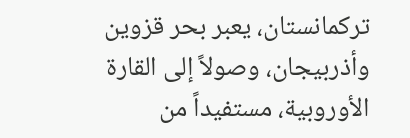تركمانستان، يعبر بحر قزوين وأذربيجان، وصولاً إلى القارة الأوروبية، مستفيداً من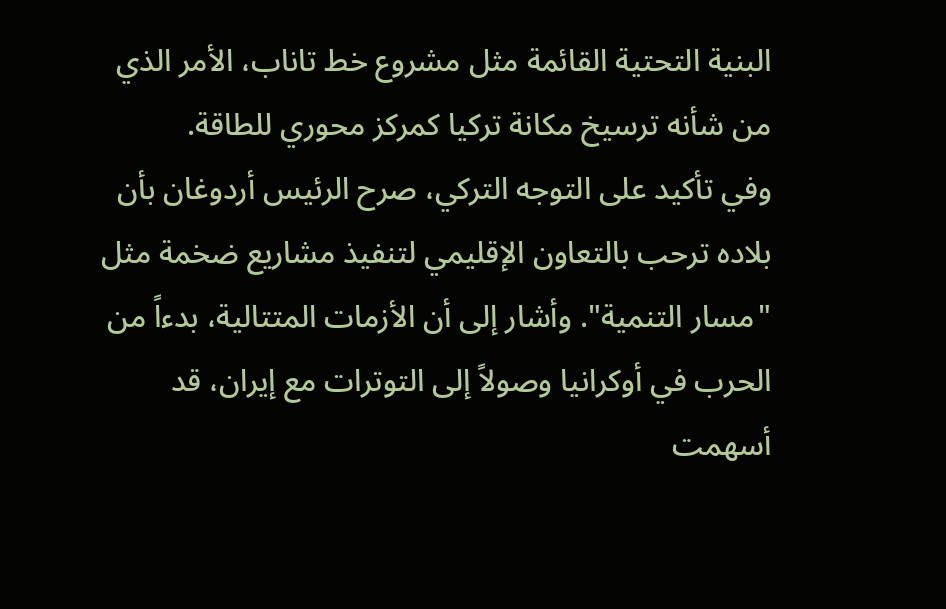البنية التحتية القائمة مثل مشروع خط تاناب، الأمر الذي من شأنه ترسيخ مكانة تركيا كمركز محوري للطاقة.
وفي تأكيد على التوجه التركي، صرح الرئيس أردوغان بأن بلاده ترحب بالتعاون الإقليمي لتنفيذ مشاريع ضخمة مثل "مسار التنمية". وأشار إلى أن الأزمات المتتالية، بدءاً من الحرب في أوكرانيا وصولاً إلى التوترات مع إيران، قد أسهمت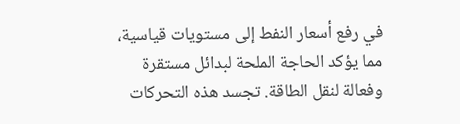في رفع أسعار النفط إلى مستويات قياسية، مما يؤكد الحاجة الملحة لبدائل مستقرة وفعالة لنقل الطاقة. تجسد هذه التحركات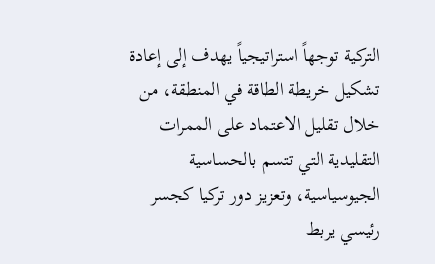التركية توجهاً استراتيجياً يهدف إلى إعادة تشكيل خريطة الطاقة في المنطقة، من خلال تقليل الاعتماد على الممرات التقليدية التي تتسم بالحساسية الجيوسياسية، وتعزيز دور تركيا كجسر رئيسي يربط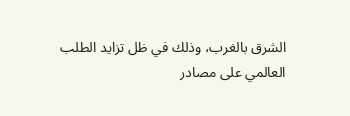الشرق بالغرب، وذلك في ظل تزايد الطلب العالمي على مصادر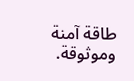طاقة آمنة وموثوقة.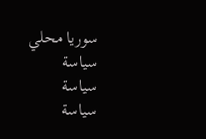سوريا محلي
سياسة
سياسة
سياسة